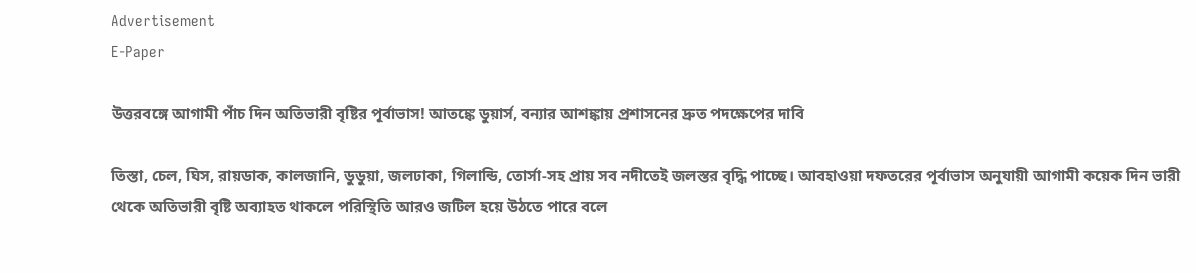Advertisement
E-Paper

উত্তরবঙ্গে আগামী পাঁচ দিন অতিভারী বৃষ্টির পূর্বাভাস! আতঙ্কে ডুয়ার্স, বন্যার আশঙ্কায় প্রশাসনের দ্রুত পদক্ষেপের দাবি

তিস্তা, চেল, ঘিস, রায়ডাক, কালজানি, ডুডুয়া, জলঢাকা, গিলান্ডি, তোর্সা-সহ প্রায় সব নদীতেই জলস্তর বৃদ্ধি পাচ্ছে। আবহাওয়া দফতরের পূর্বাভাস অনুযায়ী আগামী কয়েক দিন ভারী থেকে অতিভারী বৃষ্টি অব্যাহত থাকলে পরিস্থিতি আরও জটিল হয়ে উঠতে পারে বলে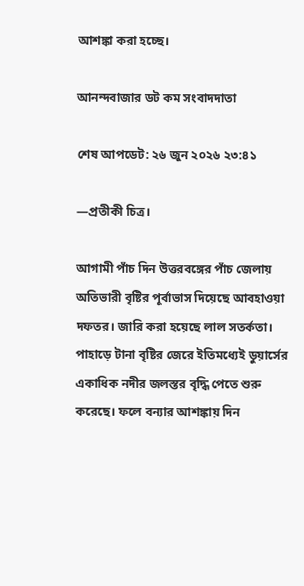আশঙ্কা করা হচ্ছে।

আনন্দবাজার ডট কম সংবাদদাতা

শেষ আপডেট: ২৬ জুন ২০২৬ ২৩:৪১

—প্রতীকী চিত্র।

আগামী পাঁচ দিন উত্তরবঙ্গের পাঁচ জেলায় অতিভারী বৃষ্টির পূর্বাভাস দিয়েছে আবহাওয়া দফতর। জারি করা হয়েছে লাল সতর্কতা। পাহাড়ে টানা বৃষ্টির জেরে ইতিমধ্যেই ডুয়ার্সের একাধিক নদীর জলস্তর বৃদ্ধি পেতে শুরু করেছে। ফলে বন্যার আশঙ্কায় দিন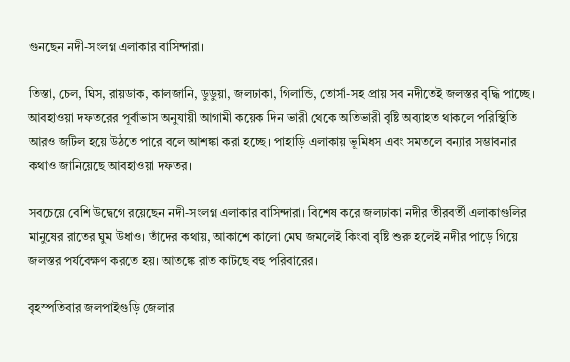গুনছেন নদী-সংলগ্ন এলাকার বাসিন্দারা।

তিস্তা, চেল, ঘিস, রায়ডাক, কালজানি, ডুডুয়া, জলঢাকা, গিলান্ডি, তোর্সা-সহ প্রায় সব নদীতেই জলস্তর বৃদ্ধি পাচ্ছে। আবহাওয়া দফতরের পূর্বাভাস অনুযায়ী আগামী কয়েক দিন ভারী থেকে অতিভারী বৃষ্টি অব্যাহত থাকলে পরিস্থিতি আরও জটিল হয়ে উঠতে পারে বলে আশঙ্কা করা হচ্ছে। পাহাড়ি এলাকায় ভূমিধস এবং সমতলে বন্যার সম্ভাবনার কথাও জানিয়েছে আবহাওয়া দফতর।

সবচেয়ে বেশি উদ্বেগে রয়েছেন নদী-সংলগ্ন এলাকার বাসিন্দারা। বিশেষ করে জলঢাকা নদীর তীরবর্তী এলাকাগুলির মানুষের রাতের ঘুম উধাও। তাঁদের কথায়, আকাশে কালো মেঘ জমলেই কিংবা বৃষ্টি শুরু হলেই নদীর পাড়ে গিয়ে জলস্তর পর্যবেক্ষণ করতে হয়। আতঙ্কে রাত কাটছে বহু পরিবারের।

বৃহস্পতিবার জলপাইগুড়ি জেলার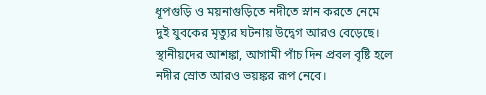ধূপগুড়ি ও ময়নাগুড়িতে নদীতে স্নান করতে নেমে দুই যুবকের মৃত্যুর ঘটনায় উদ্বেগ আরও বেড়েছে। স্থানীয়দের আশঙ্কা, আগামী পাঁচ দিন প্রবল বৃষ্টি হলে নদীর স্রোত আরও ভয়ঙ্কর রূপ নেবে।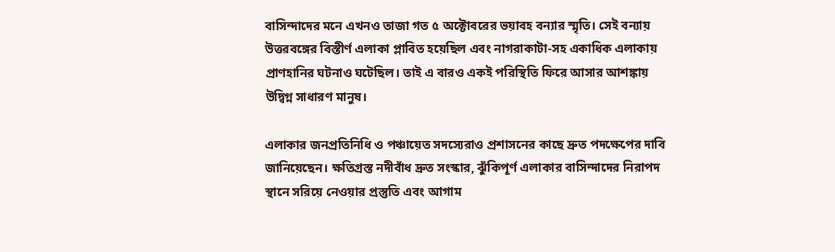বাসিন্দাদের মনে এখনও তাজা গত ৫ অক্টোবরের ভয়াবহ বন্যার স্মৃতি। সেই বন্যায় উত্তরবঙ্গের বিস্তীর্ণ এলাকা প্লাবিত হয়েছিল এবং নাগরাকাটা-সহ একাধিক এলাকায় প্রাণহানির ঘটনাও ঘটেছিল। তাই এ বারও একই পরিস্থিতি ফিরে আসার আশঙ্কায় উদ্বিগ্ন সাধারণ মানুষ।

এলাকার জনপ্রতিনিধি ও পঞ্চায়েত সদস্যেরাও প্রশাসনের কাছে দ্রুত পদক্ষেপের দাবি জানিয়েছেন। ক্ষতিগ্রস্ত নদীবাঁধ দ্রুত সংস্কার, ঝুঁকিপূর্ণ এলাকার বাসিন্দাদের নিরাপদ স্থানে সরিয়ে নেওয়ার প্রস্তুতি এবং আগাম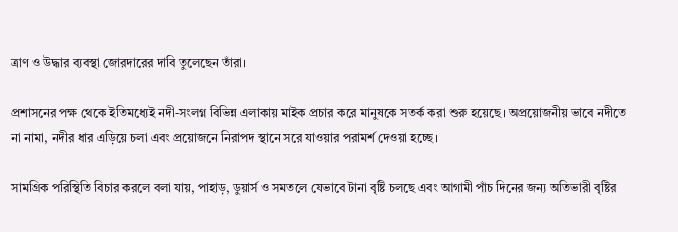ত্রাণ ও উদ্ধার ব্যবস্থা জোরদারের দাবি তুলেছেন তাঁরা।

প্রশাসনের পক্ষ থেকে ইতিমধ্যেই নদী-সংলগ্ন বিভিন্ন এলাকায় মাইক প্রচার করে মানুষকে সতর্ক করা শুরু হয়েছে। অপ্রয়োজনীয় ভাবে নদীতে না নামা, নদীর ধার এড়িয়ে চলা এবং প্রয়োজনে নিরাপদ স্থানে সরে যাওয়ার পরামর্শ দেওয়া হচ্ছে।

সামগ্রিক পরিস্থিতি বিচার করলে বলা যায়, পাহাড়, ডুয়ার্স ও সমতলে যেভাবে টানা বৃষ্টি চলছে এবং আগামী পাঁচ দিনের জন্য অতিভারী বৃষ্টির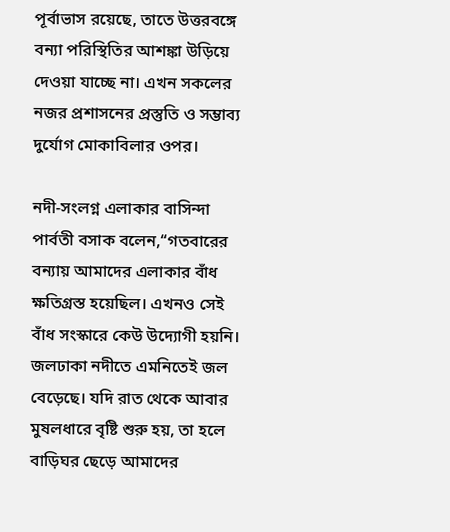পূর্বাভাস রয়েছে, তাতে উত্তরবঙ্গে বন্যা পরিস্থিতির আশঙ্কা উড়িয়ে দেওয়া যাচ্ছে না। এখন সকলের নজর প্রশাসনের প্রস্তুতি ও সম্ভাব্য দুর্যোগ মোকাবিলার ওপর।

নদী-সংলগ্ন এলাকার বাসিন্দা পার্বতী বসাক বলেন,‘‘গতবারের বন্যায় আমাদের এলাকার বাঁধ ক্ষতিগ্রস্ত হয়েছিল। এখনও সেই বাঁধ সংস্কারে কেউ উদ্যোগী হয়নি। জলঢাকা নদীতে এমনিতেই জল বেড়েছে। যদি রাত থেকে আবার মুষলধারে বৃষ্টি শুরু হয়, তা হলে বাড়িঘর ছেড়ে আমাদের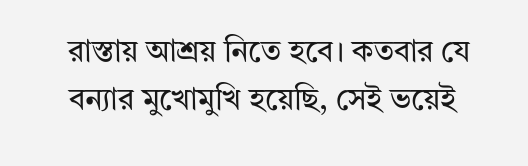রাস্তায় আশ্রয় নিতে হবে। কতবার যে বন্যার মুখোমুখি হয়েছি, সেই ভয়েই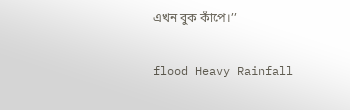এখন বুক কাঁপে।’’

flood Heavy Rainfall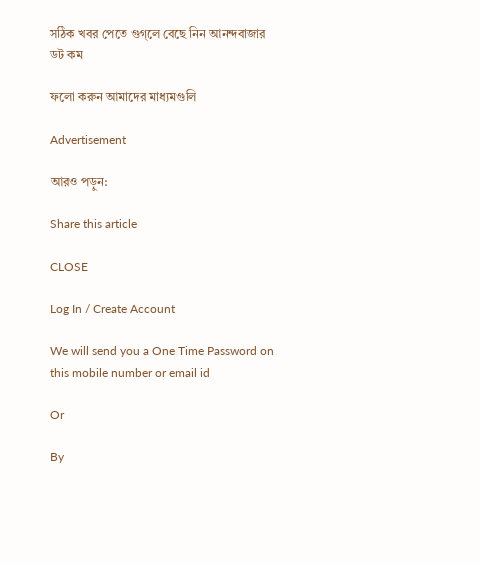সঠিক খবর পেতে গুগ্‌লে বেছে নিন আনন্দবাজার ডট কম

ফলো করুন আমাদের মাধ্যমগুলি

Advertisement

আরও পড়ুন:

Share this article

CLOSE

Log In / Create Account

We will send you a One Time Password on this mobile number or email id

Or

By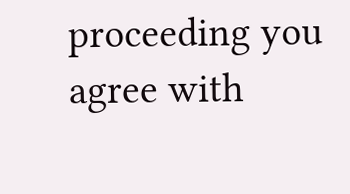proceeding you agree with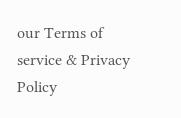our Terms of service & Privacy Policy